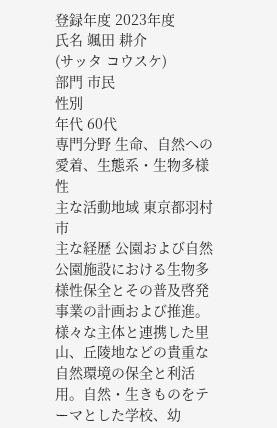登録年度 2023年度
氏名 颯田 耕介
(サッタ コウスケ)
部門 市民
性別
年代 60代
専門分野 生命、自然への愛着、生態系・生物多様性
主な活動地域 東京都羽村市
主な経歴 公園および自然公園施設における生物多様性保全とその普及啓発事業の計画および推進。様々な主体と連携した里山、丘陵地などの貴重な自然環境の保全と利活用。自然・生きものをテーマとした学校、幼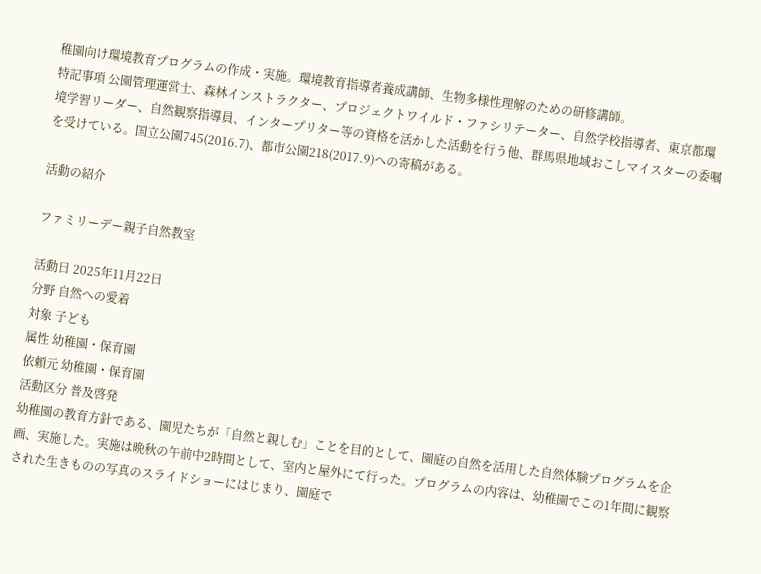稚園向け環境教育プログラムの作成・実施。環境教育指導者養成講師、生物多様性理解のための研修講師。
特記事項 公園管理運営士、森林インストラクター、プロジェクトワイルド・ファシリテーター、自然学校指導者、東京都環境学習リーダー、自然観察指導員、インタープリター等の資格を活かした活動を行う他、群馬県地域おこしマイスターの委嘱を受けている。国立公園745(2016.7)、都市公園218(2017.9)への寄稿がある。

活動の紹介

ファミリーデー親子自然教室

活動日 2025年11月22日
分野 自然への愛着
対象 子ども
属性 幼稚園・保育園
依頼元 幼稚園・保育園
活動区分 普及啓発
幼稚園の教育方針である、園児たちが「自然と親しむ」ことを目的として、園庭の自然を活用した自然体験プログラムを企画、実施した。実施は晩秋の午前中2時間として、室内と屋外にて行った。プログラムの内容は、幼稚園でこの1年間に観察された生きものの写真のスライドショーにはじまり、園庭で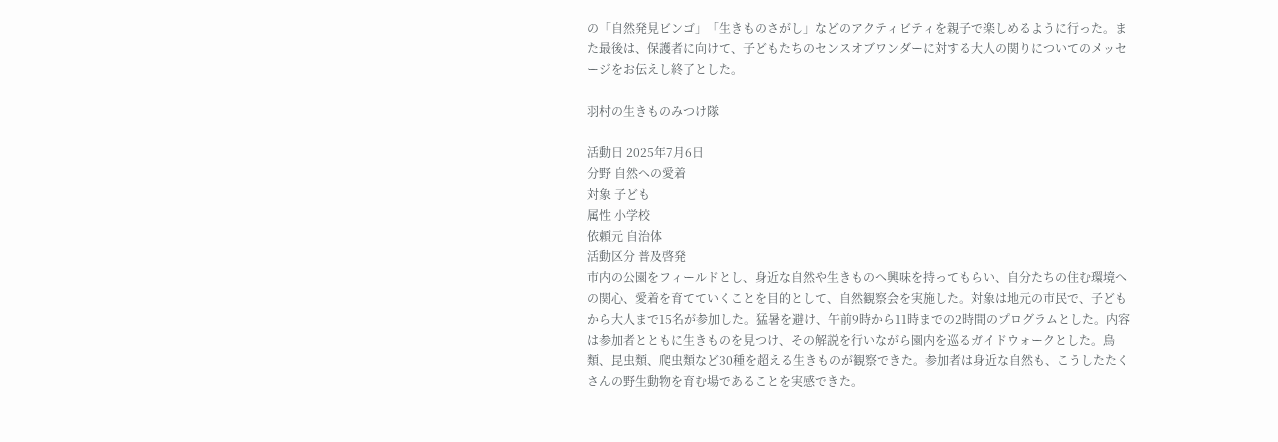の「自然発見ビンゴ」「生きものさがし」などのアクティビティを親子で楽しめるように行った。また最後は、保護者に向けて、子どもたちのセンスオブワンダーに対する大人の関りについてのメッセージをお伝えし終了とした。

羽村の生きものみつけ隊

活動日 2025年7月6日
分野 自然への愛着
対象 子ども
属性 小学校
依頼元 自治体
活動区分 普及啓発
市内の公園をフィールドとし、身近な自然や生きものへ興味を持ってもらい、自分たちの住む環境への関心、愛着を育てていくことを目的として、自然観察会を実施した。対象は地元の市民で、子どもから大人まで15名が参加した。猛暑を避け、午前9時から11時までの2時間のプログラムとした。内容は参加者とともに生きものを見つけ、その解説を行いながら園内を巡るガイドウォークとした。鳥類、昆虫類、爬虫類など30種を超える生きものが観察できた。参加者は身近な自然も、こうしたたくさんの野生動物を育む場であることを実感できた。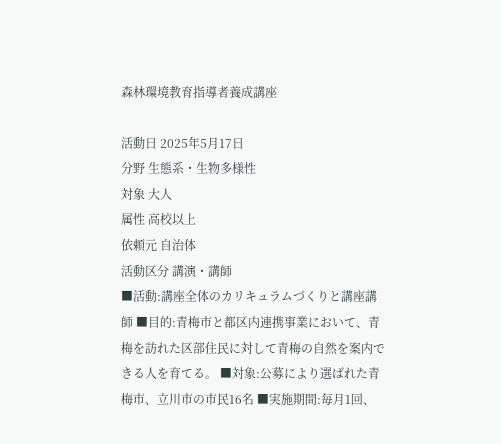森林環境教育指導者養成講座

活動日 2025年5月17日
分野 生態系・生物多様性
対象 大人
属性 高校以上
依頼元 自治体
活動区分 講演・講師
■活動:講座全体のカリキュラムづくりと講座講師 ■目的:青梅市と都区内連携事業において、青梅を訪れた区部住民に対して青梅の自然を案内できる人を育てる。 ■対象:公募により選ばれた青梅市、立川市の市民16名 ■実施期間:毎月1回、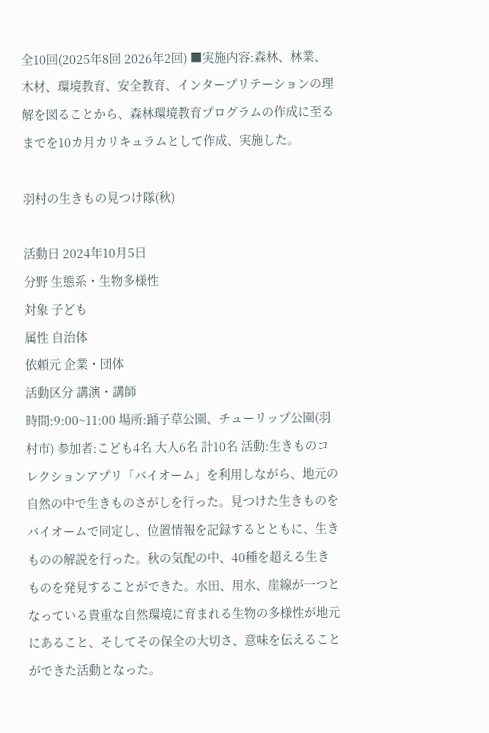全10回(2025年8回 2026年2回) ■実施内容:森林、林業、木材、環境教育、安全教育、インタープリテーションの理解を図ることから、森林環境教育プログラムの作成に至るまでを10カ月カリキュラムとして作成、実施した。

羽村の生きもの見つけ隊(秋)

活動日 2024年10月5日
分野 生態系・生物多様性
対象 子ども
属性 自治体
依頼元 企業・団体
活動区分 講演・講師
時間:9:00~11:00 場所:踊子草公園、チューリップ公園(羽村市) 参加者:こども4名 大人6名 計10名 活動:生きものコレクションアプリ「バイオーム」を利用しながら、地元の自然の中で生きものさがしを行った。見つけた生きものをバイオームで同定し、位置情報を記録するとともに、生きものの解説を行った。秋の気配の中、40種を超える生きものを発見することができた。水田、用水、崖線が一つとなっている貴重な自然環境に育まれる生物の多様性が地元にあること、そしてその保全の大切さ、意味を伝えることができた活動となった。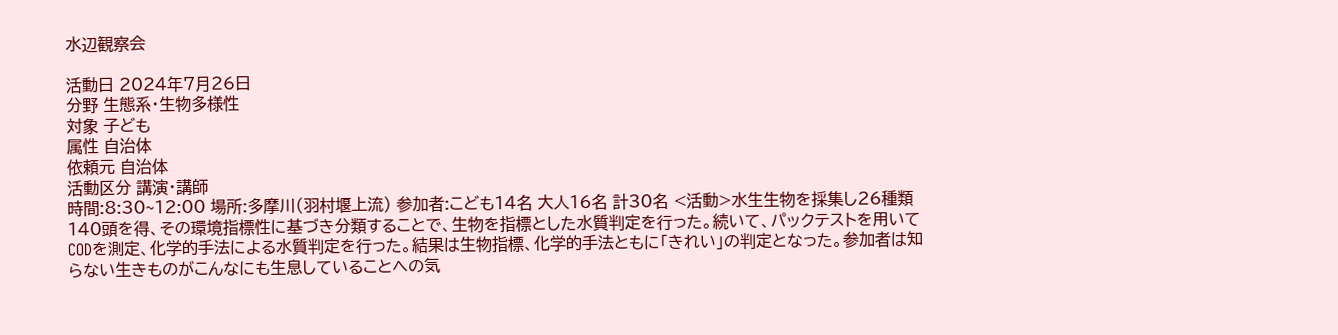水辺観察会

活動日 2024年7月26日
分野 生態系・生物多様性
対象 子ども
属性 自治体
依頼元 自治体
活動区分 講演・講師
時間:8:30~12:00 場所:多摩川(羽村堰上流) 参加者:こども14名 大人16名 計30名 <活動>水生生物を採集し26種類 140頭を得、その環境指標性に基づき分類することで、生物を指標とした水質判定を行った。続いて、パックテストを用いてCODを測定、化学的手法による水質判定を行った。結果は生物指標、化学的手法ともに「きれい」の判定となった。参加者は知らない生きものがこんなにも生息していることへの気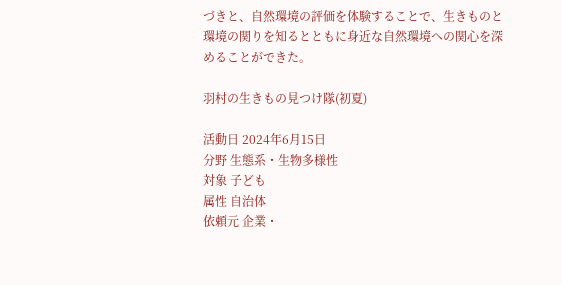づきと、自然環境の評価を体験することで、生きものと環境の関りを知るとともに身近な自然環境への関心を深めることができた。

羽村の生きもの見つけ隊(初夏)

活動日 2024年6月15日
分野 生態系・生物多様性
対象 子ども
属性 自治体
依頼元 企業・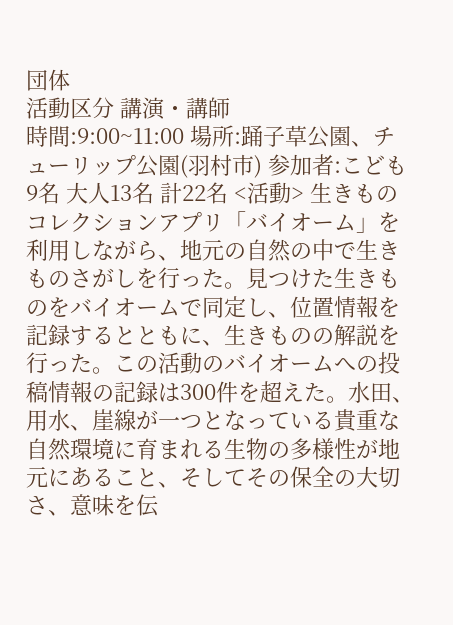団体
活動区分 講演・講師
時間:9:00~11:00 場所:踊子草公園、チューリップ公園(羽村市) 参加者:こども9名 大人13名 計22名 <活動> 生きものコレクションアプリ「バイオーム」を利用しながら、地元の自然の中で生きものさがしを行った。見つけた生きものをバイオームで同定し、位置情報を記録するとともに、生きものの解説を行った。この活動のバイオームへの投稿情報の記録は300件を超えた。水田、用水、崖線が一つとなっている貴重な自然環境に育まれる生物の多様性が地元にあること、そしてその保全の大切さ、意味を伝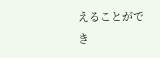えることができ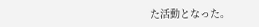た活動となった。